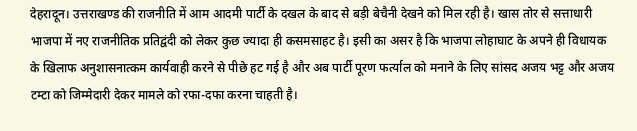देहरादून। उत्तराखण्ड की राजनीति में आम आदमी पार्टी के दखल के बाद से बड़ी बेचैनी देखने को मिल रही है। खास तोर से सत्ताधारी भाजपा में नए राजनीतिक प्रतिद्वंदी को लेकर कुछ ज्यादा ही कसमसाहट है। इसी का असर है कि भाजपा लोहाघाट के अपने ही विधायक के खिलाफ अनुशासनात्कम कार्यवाही करने से पीछे हट गई है और अब पार्टी पूरण फर्त्याल को मनाने के लिए सांसद अजय भट्ट और अजय टम्टा को जिम्मेदारी देकर मामले को रफा-दफा करना चाहती है।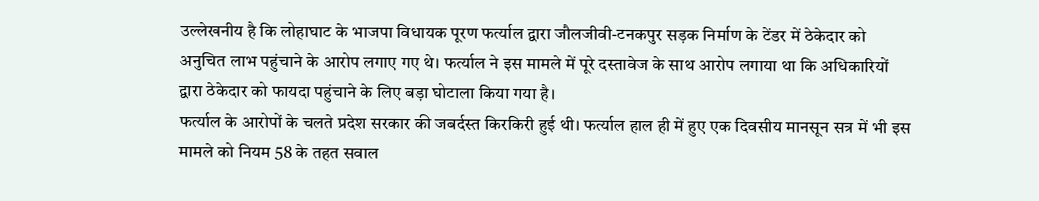उल्लेखनीय है कि लोहाघाट के भाजपा विधायक पूरण फर्त्याल द्वारा जौलजीवी-टनकपुर सड़क निर्माण के टेंडर में ठेकेदार को अनुचित लाभ पहुंचाने के आरोप लगाए गए थे। फर्त्याल ने इस मामले में पूरे दस्तावेज के साथ आरोप लगाया था कि अधिकारियों द्वारा ठेकेदार को फायदा पहुंचाने के लिए बड़ा घोटाला किया गया है।
फर्त्याल के आरोपों के चलते प्रदेश सरकार की जबर्दस्त किरकिरी हुई थी। फर्त्याल हाल ही में हुए एक दिवसीय मानसून सत्र में भी इस मामले को नियम 58 के तहत सवाल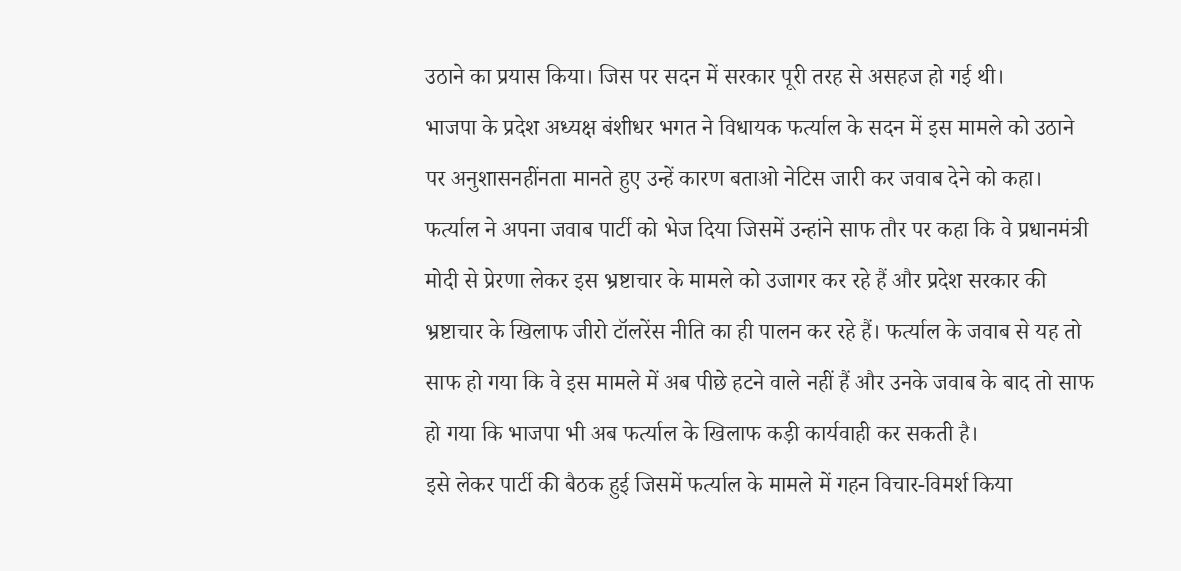उठाने का प्रयास किया। जिस पर सदन में सरकार पूरी तरह से असहज हो गई थी।
भाजपा के प्रदेश अध्यक्ष बंशीधर भगत ने विधायक फर्त्याल के सदन में इस मामले को उठाने पर अनुशासनहींनता मानते हुए उन्हें कारण बताओ नेटिस जारी कर जवाब देने को कहा। फर्त्याल ने अपना जवाब पार्टी को भेज दिया जिसमें उन्हांने साफ तौर पर कहा कि वे प्रधानमंत्री मोदी से प्रेरणा लेकर इस भ्रष्टाचार के मामले को उजागर कर रहे हैं और प्रदेश सरकार की भ्रष्टाचार के खिलाफ जीरो टॉलरेंस नीति का ही पालन कर रहे हैं। फर्त्याल के जवाब से यह तो साफ हो गया कि वे इस मामले में अब पीछे हटने वाले नहीं हैं और उनके जवाब के बाद तो साफ हो गया कि भाजपा भी अब फर्त्याल के खिलाफ कड़ी कार्यवाही कर सकती है।
इसे लेकर पार्टी की बैठक हुई जिसमें फर्त्याल के मामले में गहन विचार-विमर्श किया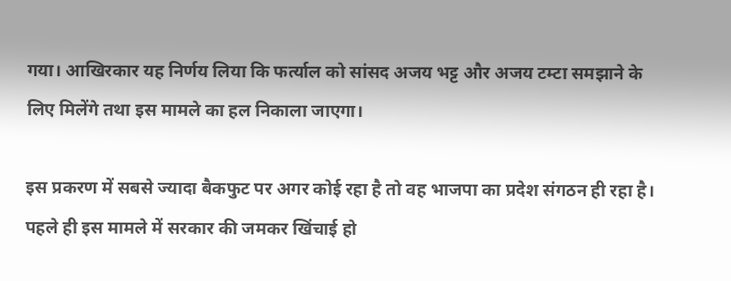गया। आखिरकार यह निर्णय लिया कि फर्त्याल को सांसद अजय भट्ट और अजय टम्टा समझाने के लिए मिलेंगे तथा इस मामले का हल निकाला जाएगा।

इस प्रकरण में सबसे ज्यादा बैकफुट पर अगर कोई रहा है तो वह भाजपा का प्रदेश संगठन ही रहा है। पहले ही इस मामले में सरकार की जमकर खिंचाई हो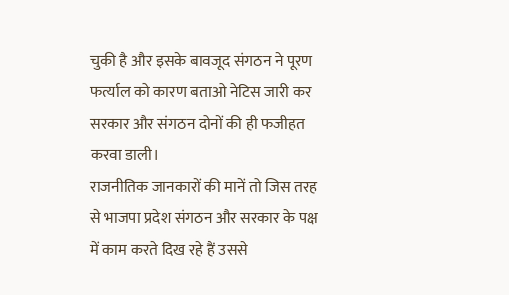चुकी है और इसके बावजूद संगठन ने पूरण फर्त्याल को कारण बताओ नेटिस जारी कर सरकार और संगठन दोनों की ही फजीहत करवा डाली।
राजनीतिक जानकारों की मानें तो जिस तरह से भाजपा प्रदेश संगठन और सरकार के पक्ष में काम करते दिख रहे हैं उससे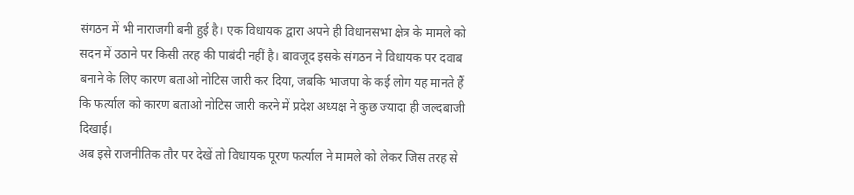संगठन में भी नाराजगी बनी हुई है। एक विधायक द्वारा अपने ही विधानसभा क्षेत्र के मामले को सदन में उठाने पर किसी तरह की पाबंदी नहीं है। बावजूद इसके संगठन ने विधायक पर दवाब बनाने के लिए कारण बताओ नोटिस जारी कर दिया, जबकि भाजपा के कई लोग यह मानते हैं कि फर्त्याल को कारण बताओ नोटिस जारी करने में प्रदेश अध्यक्ष ने कुछ ज्यादा ही जल्दबाजी दिखाई।
अब इसे राजनीतिक तौर पर देखें तो विधायक पूरण फर्त्याल ने मामले को लेकर जिस तरह से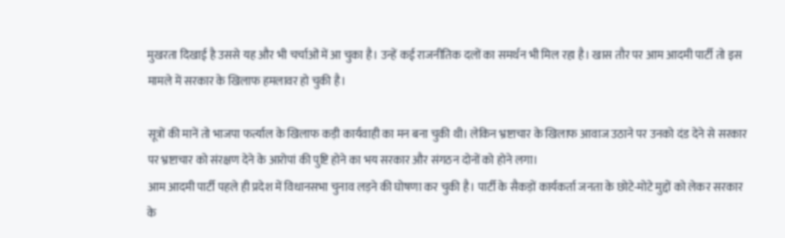मुखरता दिखाई है उससे यह और भी चर्चाओं में आ चुका है। उन्हें कई राजनीतिक दलों का समर्थन भी मिल रहा है। खास तौर पर आम आदमी पार्टी तो इस मामले में सरकार के खिलाफ हमलावर हो चुकी है।

सूत्रों की मानें तो भाजपा फर्त्याल के खिलाफ कड़ी कार्यवाही का मन बना चुकी थी। लेकिन भ्रष्टाचार के खिलाफ आवाज उठाने पर उनको दंड देने से सरकार पर भ्रष्टाचार को संरक्षण देने के आरोपां की पुष्टि होने का भय सरकार और संगठन दोनों को होने लगा।
आम आदमी पार्टी पहले ही प्रदेश में विधानसभा चुनाव लड़ने की घोषणा कर चुकी है। पार्टी के सैकड़ों कार्यकर्ता जनता के छोटे-मोटे मुद्दों को लेकर सरकार के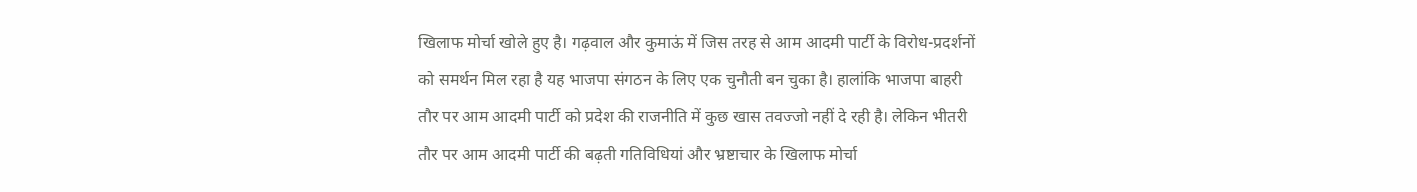खिलाफ मोर्चा खोले हुए है। गढ़वाल और कुमाऊं में जिस तरह से आम आदमी पार्टी के विरोध-प्रदर्शनों को समर्थन मिल रहा है यह भाजपा संगठन के लिए एक चुनौती बन चुका है। हालांकि भाजपा बाहरी तौर पर आम आदमी पार्टी को प्रदेश की राजनीति में कुछ खास तवज्जो नहीं दे रही है। लेकिन भीतरी तौर पर आम आदमी पार्टी की बढ़ती गतिविधियां और भ्रष्टाचार के खिलाफ मोर्चा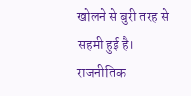खोलने से बुरी तरह से सहमी हुई है।
राजनीतिक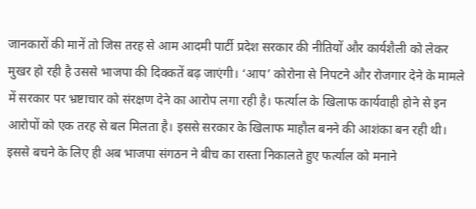जानकारों की मानें तो जिस तरह से आम आदमी पार्टी प्रदेश सरकार की नीतियों और कार्यशैली को लेकर मुखर हो रही है उससे भाजपा की दिक्कतें बढ़ जाएंगी। ‘आप’ कोरोना से निपटने और रोजगार देने के मामले में सरकार पर भ्रष्टाचार को संरक्षण देने का आरोप लगा रही है। फर्त्याल के खिलाफ कार्यवाही होने से इन आरोपों को एक तरह से बल मिलता है। इससे सरकार के खिलाफ माहौल बनने की आशंका बन रही थी। इससे बचने के लिए ही अब भाजपा संगठन ने बीच का रास्ता निकालते हुए फर्त्याल को मनाने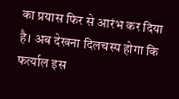का प्रयास फिर से आरंभ कर दिया है। अब देखना दिलचस्प होगा कि फर्त्याल इस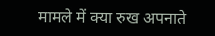मामले में क्या रुख अपनाते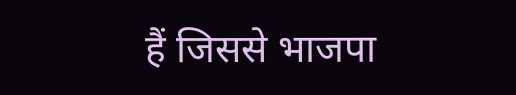हैं जिससे भाजपा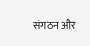संगठन और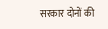सरकार दोनों की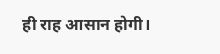ही राह आसान होगी।